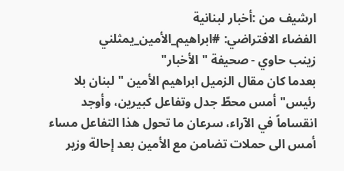ارشيف من :أخبار لبنانية
الفضاء الافتراضي: #ابراهيم_الأمين_يمثلني
زينب حاوي - صحيفة "الأخبار"
بعدما كان مقال الزميل ابراهيم الأمين "لبنان بلا رئيس" أمس محطّ جدل وتفاعل كبيرين، وأوجد انقساماً في الآراء، سرعان ما تحول هذا التفاعل مساء أمس الى حملات تضامن مع الأمين بعد إحالة وزير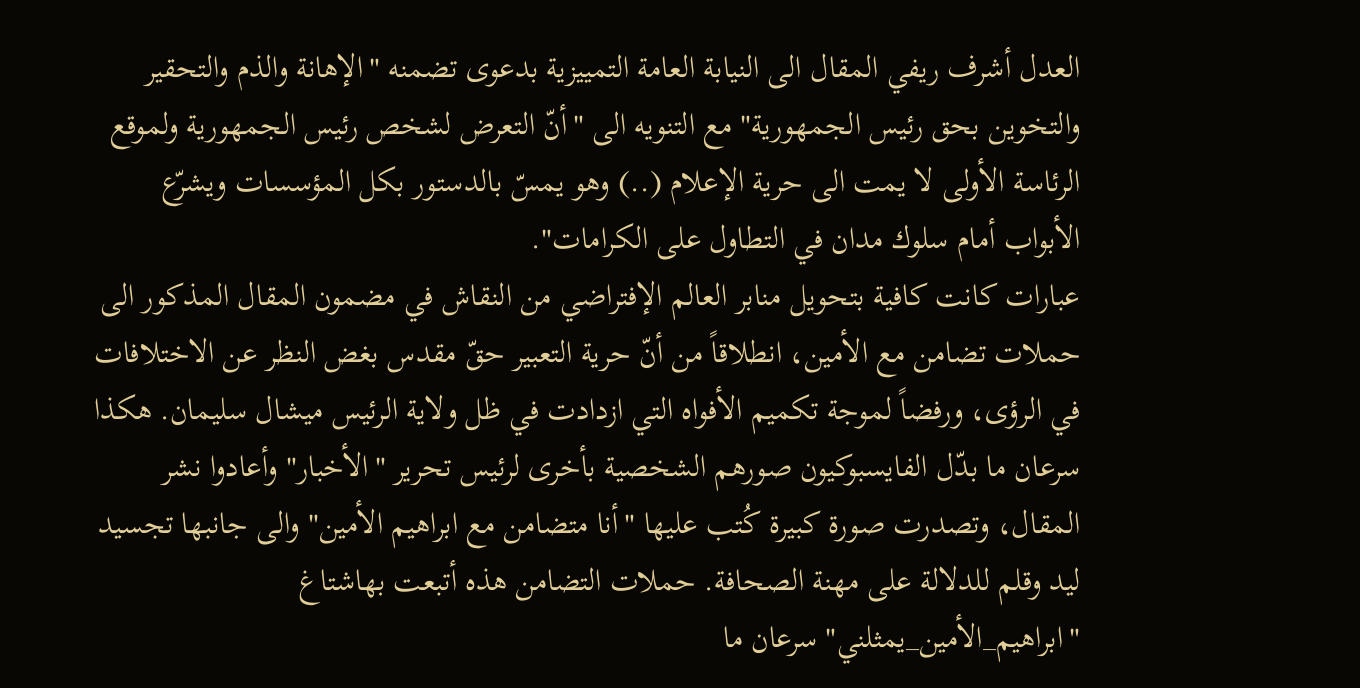العدل أشرف ريفي المقال الى النيابة العامة التمييزية بدعوى تضمنه "الإهانة والذم والتحقير والتخوين بحق رئيس الجمهورية" مع التنويه الى "أنّ التعرض لشخص رئيس الجمهورية ولموقع الرئاسة الأولى لا يمت الى حرية الإعلام (..) وهو يمسّ بالدستور بكل المؤسسات ويشرّع الأبواب أمام سلوك مدان في التطاول على الكرامات".
عبارات كانت كافية بتحويل منابر العالم الإفتراضي من النقاش في مضمون المقال المذكور الى حملات تضامن مع الأمين، انطلاقاً من أنّ حرية التعبير حقّ مقدس بغض النظر عن الاختلافات في الرؤى، ورفضاً لموجة تكميم الأفواه التي ازدادت في ظل ولاية الرئيس ميشال سليمان. هكذا سرعان ما بدّل الفايسبوكيون صورهم الشخصية بأخرى لرئيس تحرير "الأخبار" وأعادوا نشر المقال، وتصدرت صورة كبيرة كُتب عليها "أنا متضامن مع ابراهيم الأمين" والى جانبها تجسيد ليد وقلم للدلالة على مهنة الصحافة. حملات التضامن هذه أتبعت بهاشتاغ "ابراهيم_الأمين_يمثلني" سرعان ما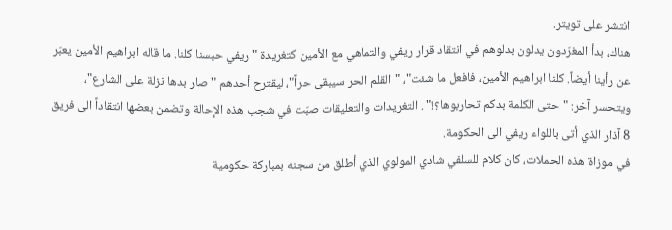انتشر على تويتر.
هناك، بدأ المغرّدون يدلون بدلوهم في انتقاد قرار ريفي والتماهي مع الأمين كتغريدة "ريفي حبسنا كلنا. ما قاله ابراهيم الأمين يعبّر عن رأينا أيضاً. كلنا ابراهيم الأمين، فافعل ما شئت"، "القلم الحر سيبقى حراً"، ليقترح أحدهم "صار بدها نزلة على الشارع"، ويتحسر آخر: "حتى الكلمة بدكم تحاربوها؟!" . التغريدات والتعليقات صبّت في شجب هذه الإحالة وتضمن بعضها انتقاداً الى فريق 8 آذار الذي أتى باللواء ريفي الى الحكومة.
في موزاة هذه الحملات، كان كلام للسلفي شادي المولوي الذي أطلق من سجنه بمباركة حكومية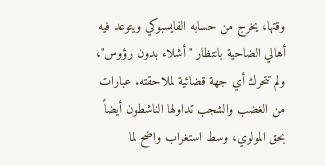وقتها، يخرج من حسابه الفايسبوكي ويتوعد فيه أهالي الضاحية بانتظار "أشلاء بدون رؤوس"، ولم تتحرك أي جهة قضائية لملاحقته. عبارات من الغضب والشجب تداولها الناشطون أيضاً بحق المولوي، وسط استغراب واضح لما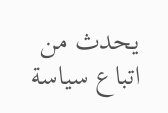يحدث من اتباع سياسة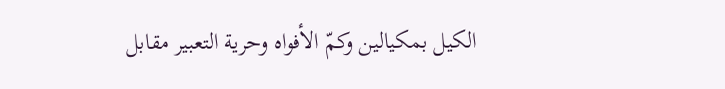الكيل بمكيالين وكمّ الأفواه وحرية التعبير مقابل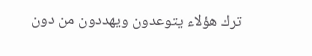ترك هؤلاء يتوعدون ويهددون من دون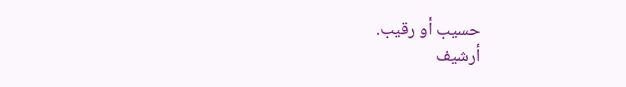حسيب أو رقيب.
أرشيف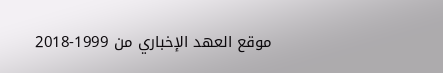موقع العهد الإخباري من 1999-2018